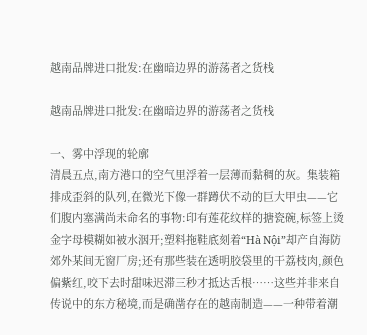越南品牌进口批发:在幽暗边界的游荡者之货栈

越南品牌进口批发:在幽暗边界的游荡者之货栈

一、雾中浮现的轮廓
清晨五点,南方港口的空气里浮着一层薄而黏稠的灰。集装箱排成歪斜的队列,在微光下像一群蹲伏不动的巨大甲虫——它们腹内塞满尚未命名的事物:印有莲花纹样的搪瓷碗,标签上烫金字母模糊如被水洇开;塑料拖鞋底刻着“Hà Nội”却产自海防郊外某间无窗厂房;还有那些装在透明胶袋里的干荔枝肉,颜色偏紫红,咬下去时甜味迟滞三秒才抵达舌根……这些并非来自传说中的东方秘境,而是确凿存在的越南制造——一种带着潮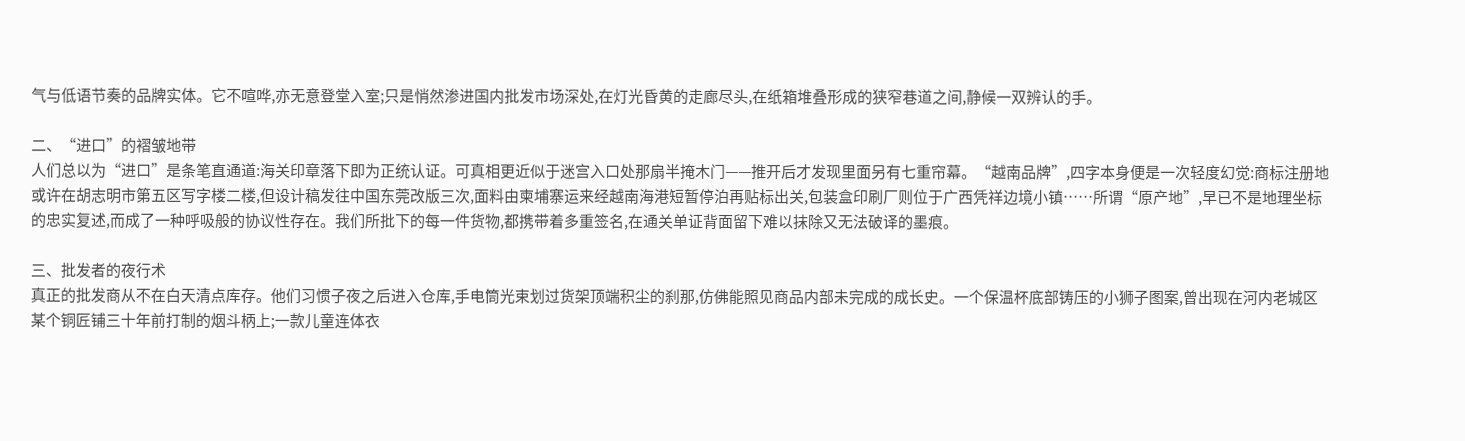气与低语节奏的品牌实体。它不喧哗,亦无意登堂入室;只是悄然渗进国内批发市场深处,在灯光昏黄的走廊尽头,在纸箱堆叠形成的狭窄巷道之间,静候一双辨认的手。

二、“进口”的褶皱地带
人们总以为“进口”是条笔直通道:海关印章落下即为正统认证。可真相更近似于迷宫入口处那扇半掩木门——推开后才发现里面另有七重帘幕。“越南品牌”,四字本身便是一次轻度幻觉:商标注册地或许在胡志明市第五区写字楼二楼,但设计稿发往中国东莞改版三次,面料由柬埔寨运来经越南海港短暂停泊再贴标出关,包装盒印刷厂则位于广西凭祥边境小镇……所谓“原产地”,早已不是地理坐标的忠实复述,而成了一种呼吸般的协议性存在。我们所批下的每一件货物,都携带着多重签名,在通关单证背面留下难以抹除又无法破译的墨痕。

三、批发者的夜行术
真正的批发商从不在白天清点库存。他们习惯子夜之后进入仓库,手电筒光束划过货架顶端积尘的刹那,仿佛能照见商品内部未完成的成长史。一个保温杯底部铸压的小狮子图案,曾出现在河内老城区某个铜匠铺三十年前打制的烟斗柄上;一款儿童连体衣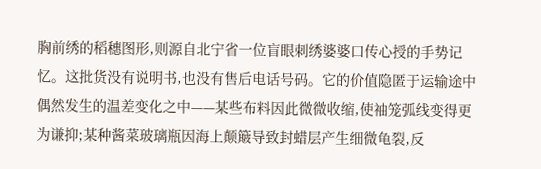胸前绣的稻穗图形,则源自北宁省一位盲眼刺绣婆婆口传心授的手势记忆。这批货没有说明书,也没有售后电话号码。它的价值隐匿于运输途中偶然发生的温差变化之中——某些布料因此微微收缩,使袖笼弧线变得更为谦抑;某种酱菜玻璃瓶因海上颠簸导致封蜡层产生细微龟裂,反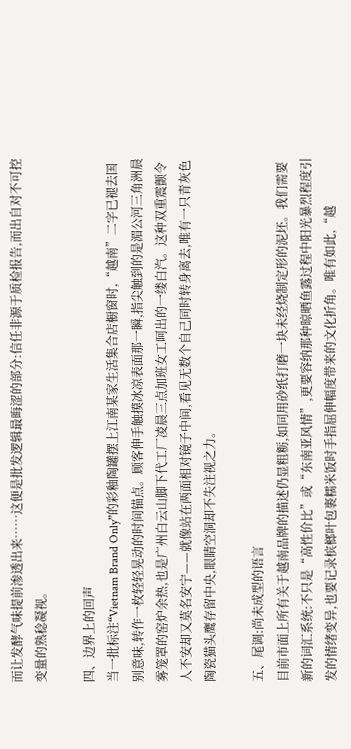而让发酵气味提前渗透出来……这便是批发逻辑最晦涩的部分:信任非源于质检报告,而出自对不可控变量的熟稔凝视。

四、边界上的回声
当一批标注“Vietnam Brand Only”的彩釉陶罐摆上江南某家生活集合店橱窗时,“越南”二字已褪去国别意味,转作一枚轻轻晃动的时间锚点。顾客伸手触摸冰凉表面那一瞬,指尖触到的是湄公河三角洲晨雾笼罩的窑炉余热,也是广州白云山脚下代工厂凌晨三点加班女工呵出的一缕白汽。这种双重震颤令人不安却又莫名安宁——就像站在两面相对镜子中间,看见无数个自己同时转身离去,唯有一只青灰色陶瓷猫头鹰存留中央,眼睛空洞却不失注视之力。

五、尾调:尚未成型的语言
目前市面上所有关于越南品牌的描述仍显粗粝,如同用砂纸打磨一块未经烧制定形的泥坯。我们需要新的词汇系统:不只是“高性价比”或“东南亚风情”,更要容纳那种晾晒鱼露过程中阳光暴烈程度引发的情绪变异,也要记录槟榔叶包裹糯米饭时手指屈伸幅度带来的文化折角。唯有如此,“越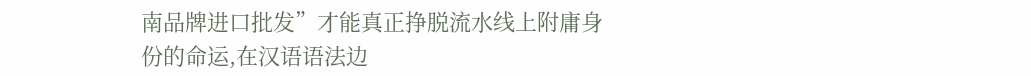南品牌进口批发”才能真正挣脱流水线上附庸身份的命运,在汉语语法边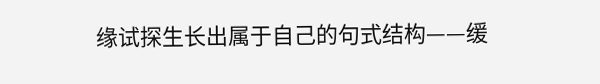缘试探生长出属于自己的句式结构——缓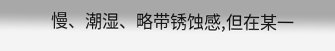慢、潮湿、略带锈蚀感,但在某一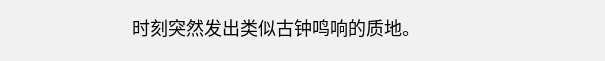时刻突然发出类似古钟鸣响的质地。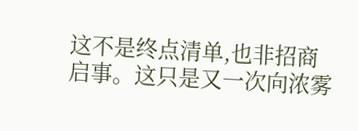这不是终点清单,也非招商启事。这只是又一次向浓雾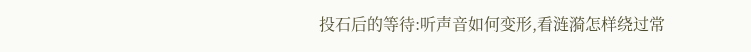投石后的等待:听声音如何变形,看涟漪怎样绕过常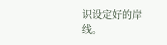识设定好的岸线。